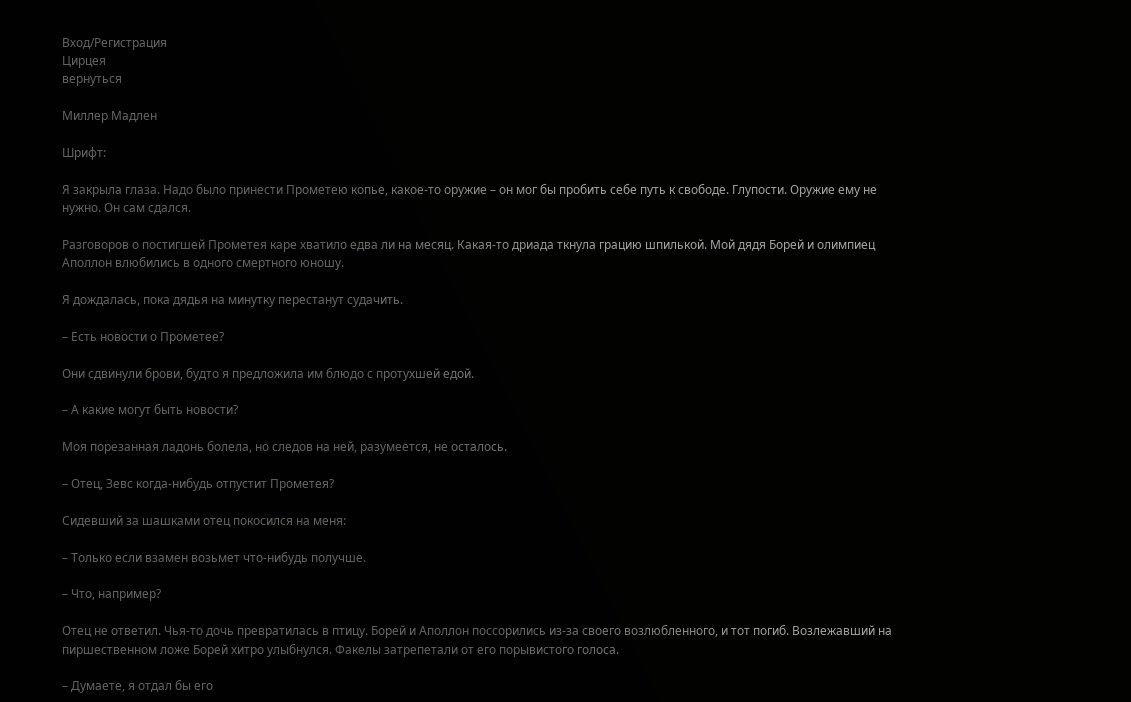Вход/Регистрация
Цирцея
вернуться

Миллер Мадлен

Шрифт:

Я закрыла глаза. Надо было принести Прометею копье, какое-то оружие – он мог бы пробить себе путь к свободе. Глупости. Оружие ему не нужно. Он сам сдался.

Разговоров о постигшей Прометея каре хватило едва ли на месяц. Какая-то дриада ткнула грацию шпилькой. Мой дядя Борей и олимпиец Аполлон влюбились в одного смертного юношу.

Я дождалась, пока дядья на минутку перестанут судачить.

– Есть новости о Прометее?

Они сдвинули брови, будто я предложила им блюдо с протухшей едой.

– А какие могут быть новости?

Моя порезанная ладонь болела, но следов на ней, разумеется, не осталось.

– Отец, Зевс когда-нибудь отпустит Прометея?

Сидевший за шашками отец покосился на меня:

– Только если взамен возьмет что-нибудь получше.

– Что, например?

Отец не ответил. Чья-то дочь превратилась в птицу. Борей и Аполлон поссорились из-за своего возлюбленного, и тот погиб. Возлежавший на пиршественном ложе Борей хитро улыбнулся. Факелы затрепетали от его порывистого голоса.

– Думаете, я отдал бы его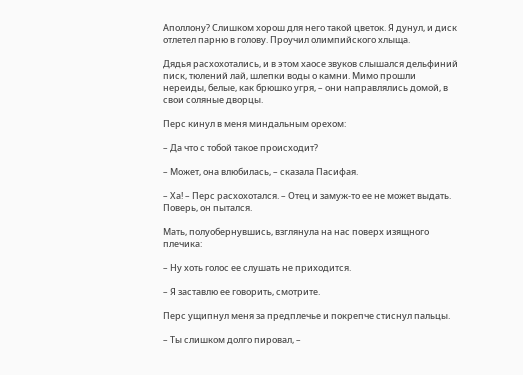Аполлону? Слишком хорош для него такой цветок. Я дунул, и диск отлетел парню в голову. Проучил олимпийского хлыща.

Дядья расхохотались, и в этом хаосе звуков слышался дельфиний писк, тюлений лай, шлепки воды о камни. Мимо прошли нереиды, белые, как брюшко угря, – они направлялись домой, в свои соляные дворцы.

Перс кинул в меня миндальным орехом:

– Да что с тобой такое происходит?

– Может, она влюбилась, – сказала Пасифая.

– Ха! – Перс расхохотался. – Отец и замуж-то ее не может выдать. Поверь, он пытался.

Мать, полуобернувшись, взглянула на нас поверх изящного плечика:

– Ну хоть голос ее слушать не приходится.

– Я заставлю ее говорить, смотрите.

Перс ущипнул меня за предплечье и покрепче стиснул пальцы.

– Ты слишком долго пировал, –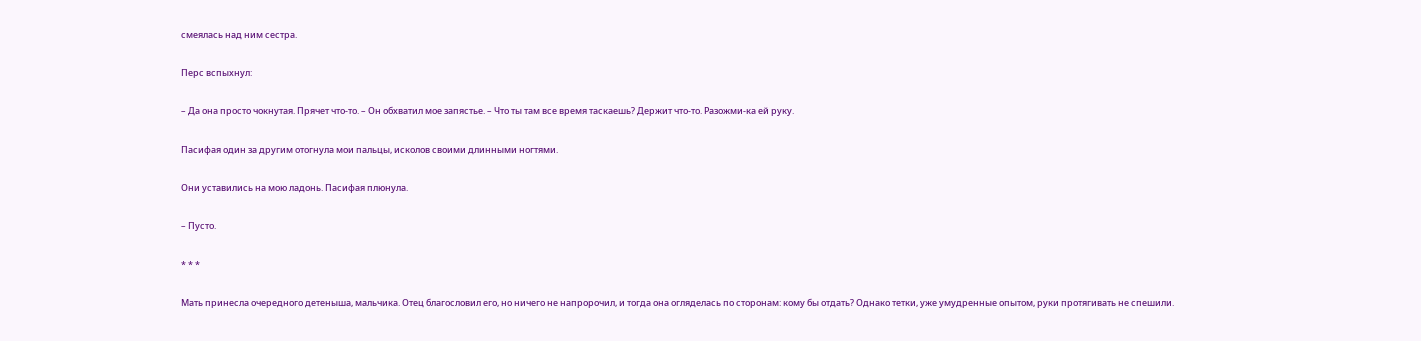смеялась над ним сестра.

Перс вспыхнул:

– Да она просто чокнутая. Прячет что-то. – Он обхватил мое запястье. – Что ты там все время таскаешь? Держит что-то. Разожми-ка ей руку.

Пасифая один за другим отогнула мои пальцы, исколов своими длинными ногтями.

Они уставились на мою ладонь. Пасифая плюнула.

– Пусто.

* * *

Мать принесла очередного детеныша, мальчика. Отец благословил его, но ничего не напророчил, и тогда она огляделась по сторонам: кому бы отдать? Однако тетки, уже умудренные опытом, руки протягивать не спешили.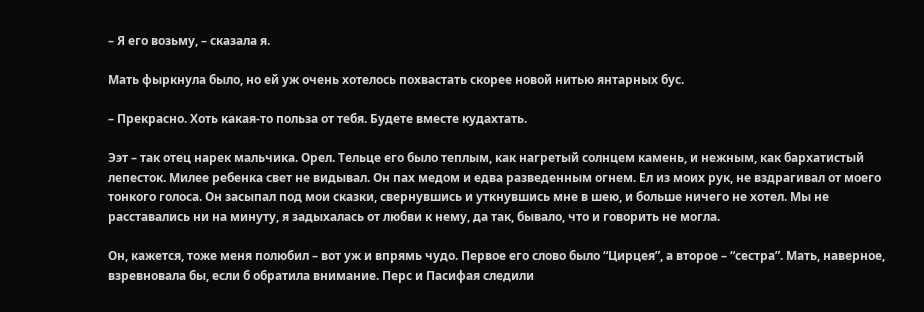– Я его возьму, – сказала я.

Мать фыркнула было, но ей уж очень хотелось похвастать скорее новой нитью янтарных бус.

– Прекрасно. Хоть какая-то польза от тебя. Будете вместе кудахтать.

Ээт – так отец нарек мальчика. Орел. Тельце его было теплым, как нагретый солнцем камень, и нежным, как бархатистый лепесток. Милее ребенка свет не видывал. Он пах медом и едва разведенным огнем. Ел из моих рук, не вздрагивал от моего тонкого голоса. Он засыпал под мои сказки, свернувшись и уткнувшись мне в шею, и больше ничего не хотел. Мы не расставались ни на минуту, я задыхалась от любви к нему, да так, бывало, что и говорить не могла.

Он, кажется, тоже меня полюбил – вот уж и впрямь чудо. Первое его слово было “Цирцея”, а второе – “сестра”. Мать, наверное, взревновала бы, если б обратила внимание. Перс и Пасифая следили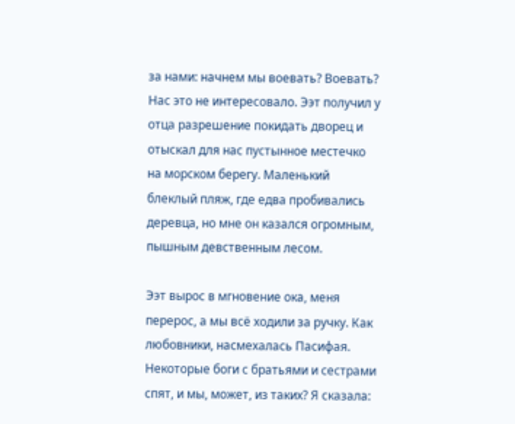за нами: начнем мы воевать? Воевать? Нас это не интересовало. Ээт получил у отца разрешение покидать дворец и отыскал для нас пустынное местечко на морском берегу. Маленький блеклый пляж, где едва пробивались деревца, но мне он казался огромным, пышным девственным лесом.

Ээт вырос в мгновение ока, меня перерос, а мы всё ходили за ручку. Как любовники, насмехалась Пасифая. Некоторые боги с братьями и сестрами спят, и мы, может, из таких? Я сказала: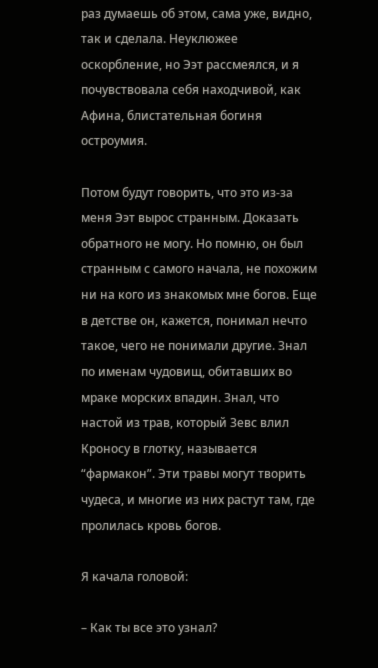раз думаешь об этом, сама уже, видно, так и сделала. Неуклюжее оскорбление, но Ээт рассмеялся, и я почувствовала себя находчивой, как Афина, блистательная богиня остроумия.

Потом будут говорить, что это из-за меня Ээт вырос странным. Доказать обратного не могу. Но помню, он был странным с самого начала, не похожим ни на кого из знакомых мне богов. Еще в детстве он, кажется, понимал нечто такое, чего не понимали другие. Знал по именам чудовищ, обитавших во мраке морских впадин. Знал, что настой из трав, который Зевс влил Кроносу в глотку, называется “фармакон”. Эти травы могут творить чудеса, и многие из них растут там, где пролилась кровь богов.

Я качала головой:

– Как ты все это узнал?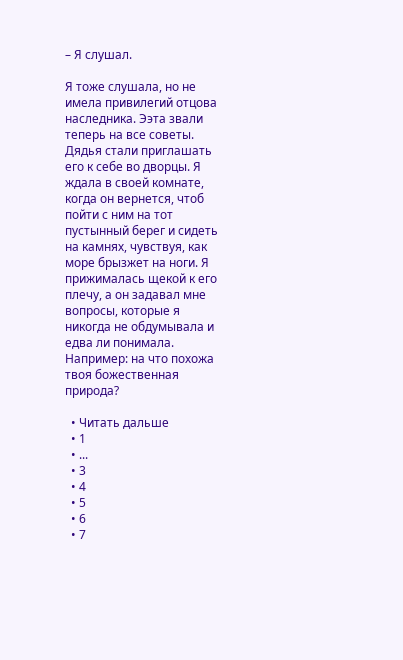– Я слушал.

Я тоже слушала, но не имела привилегий отцова наследника. Ээта звали теперь на все советы. Дядья стали приглашать его к себе во дворцы. Я ждала в своей комнате, когда он вернется, чтоб пойти с ним на тот пустынный берег и сидеть на камнях, чувствуя, как море брызжет на ноги. Я прижималась щекой к его плечу, а он задавал мне вопросы, которые я никогда не обдумывала и едва ли понимала. Например: на что похожа твоя божественная природа?

  • Читать дальше
  • 1
  • ...
  • 3
  • 4
  • 5
  • 6
  • 7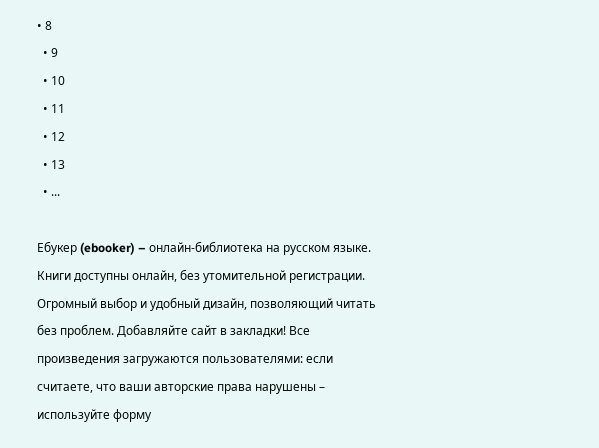• 8
  • 9
  • 10
  • 11
  • 12
  • 13
  • ...

Ебукер (ebooker) – онлайн-библиотека на русском языке. Книги доступны онлайн, без утомительной регистрации. Огромный выбор и удобный дизайн, позволяющий читать без проблем. Добавляйте сайт в закладки! Все произведения загружаются пользователями: если считаете, что ваши авторские права нарушены – используйте форму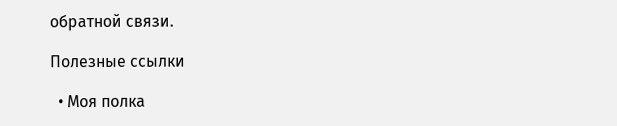обратной связи.

Полезные ссылки

  • Моя полка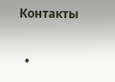Контакты

  •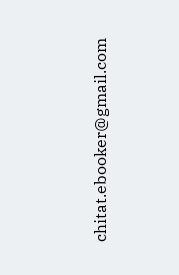chitat.ebooker@gmail.com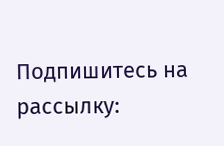Подпишитесь на рассылку: